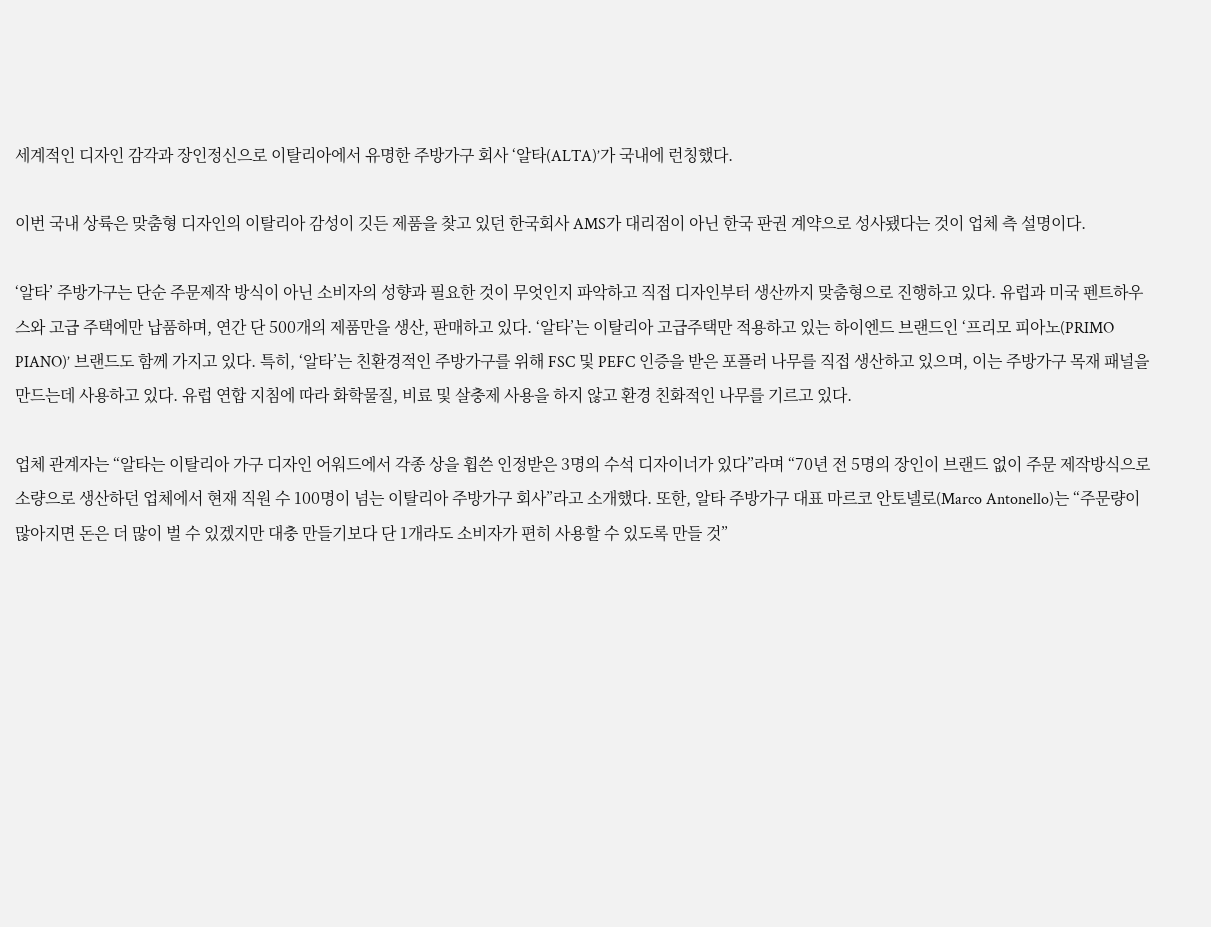세계적인 디자인 감각과 장인정신으로 이탈리아에서 유명한 주방가구 회사 ‘알타(ALTA)’가 국내에 런칭했다.

이번 국내 상륙은 맞춤형 디자인의 이탈리아 감성이 깃든 제품을 찾고 있던 한국회사 AMS가 대리점이 아닌 한국 판권 계약으로 성사됐다는 것이 업체 측 설명이다.

‘알타’ 주방가구는 단순 주문제작 방식이 아닌 소비자의 성향과 필요한 것이 무엇인지 파악하고 직접 디자인부터 생산까지 맞춤형으로 진행하고 있다. 유럽과 미국 펜트하우스와 고급 주택에만 납품하며, 연간 단 500개의 제품만을 생산, 판매하고 있다. ‘알타’는 이탈리아 고급주택만 적용하고 있는 하이엔드 브랜드인 ‘프리모 피아노(PRIMO PIANO)’ 브랜드도 함께 가지고 있다. 특히, ‘알타’는 친환경적인 주방가구를 위해 FSC 및 PEFC 인증을 받은 포플러 나무를 직접 생산하고 있으며, 이는 주방가구 목재 패널을 만드는데 사용하고 있다. 유럽 연합 지침에 따라 화학물질, 비료 및 살충제 사용을 하지 않고 환경 친화적인 나무를 기르고 있다.

업체 관계자는 “알타는 이탈리아 가구 디자인 어워드에서 각종 상을 휩쓴 인정받은 3명의 수석 디자이너가 있다”라며 “70년 전 5명의 장인이 브랜드 없이 주문 제작방식으로 소량으로 생산하던 업체에서 현재 직원 수 100명이 넘는 이탈리아 주방가구 회사”라고 소개했다. 또한, 알타 주방가구 대표 마르코 안토넬로(Marco Antonello)는 “주문량이 많아지면 돈은 더 많이 벌 수 있겠지만 대충 만들기보다 단 1개라도 소비자가 편히 사용할 수 있도록 만들 것”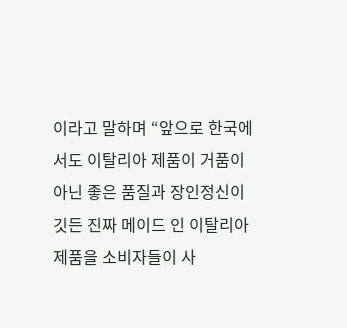이라고 말하며 “앞으로 한국에서도 이탈리아 제품이 거품이 아닌 좋은 품질과 장인정신이 깃든 진짜 메이드 인 이탈리아 제품을 소비자들이 사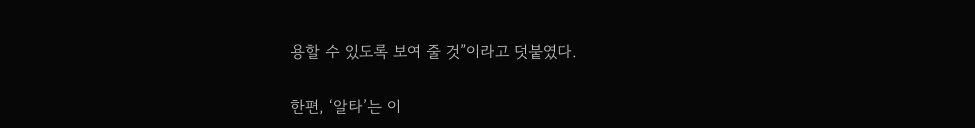용할 수 있도록 보여 줄 것”이라고 덧붙였다.

한편, ‘알타’는 이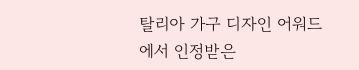탈리아 가구 디자인 어워드에서 인정받은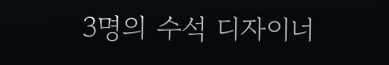3명의 수석 디자이너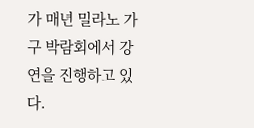가 매년 밀라노 가구 박람회에서 강연을 진행하고 있다.